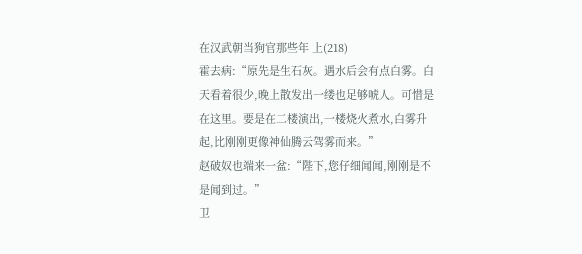在汉武朝当狗官那些年 上(218)
霍去病:“原先是生石灰。遇水后会有点白雾。白天看着很少,晚上散发出一缕也足够唬人。可惜是在这里。要是在二楼演出,一楼烧火煮水,白雾升起,比刚刚更像神仙腾云驾雾而来。”
赵破奴也端来一盆:“陛下,您仔细闻闻,刚刚是不是闻到过。”
卫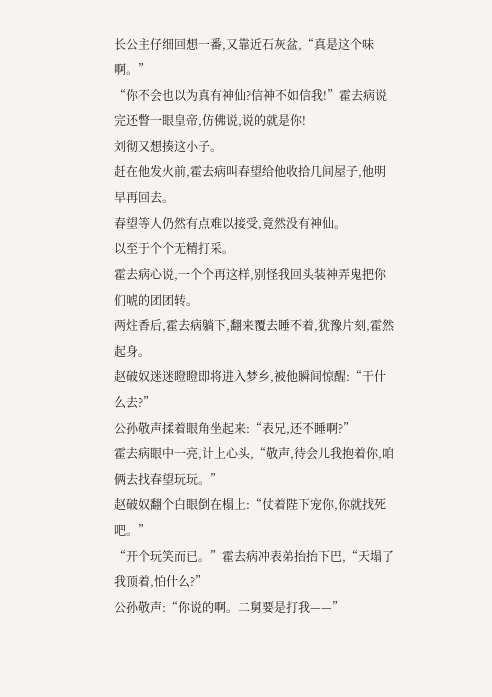长公主仔细回想一番,又靠近石灰盆,“真是这个味啊。”
“你不会也以为真有神仙?信神不如信我!”霍去病说完还瞥一眼皇帝,仿佛说,说的就是你!
刘彻又想揍这小子。
赶在他发火前,霍去病叫春望给他收拾几间屋子,他明早再回去。
春望等人仍然有点难以接受,竟然没有神仙。
以至于个个无精打采。
霍去病心说,一个个再这样,别怪我回头装神弄鬼把你们唬的团团转。
两炷香后,霍去病躺下,翻来覆去睡不着,犹豫片刻,霍然起身。
赵破奴迷迷瞪瞪即将进入梦乡,被他瞬间惊醒:“干什么去?”
公孙敬声揉着眼角坐起来:“表兄,还不睡啊?”
霍去病眼中一亮,计上心头,“敬声,待会儿我抱着你,咱俩去找春望玩玩。”
赵破奴翻个白眼倒在榻上:“仗着陛下宠你,你就找死吧。”
“开个玩笑而已。”霍去病冲表弟抬抬下巴,“天塌了我顶着,怕什么?”
公孙敬声:“你说的啊。二舅要是打我——”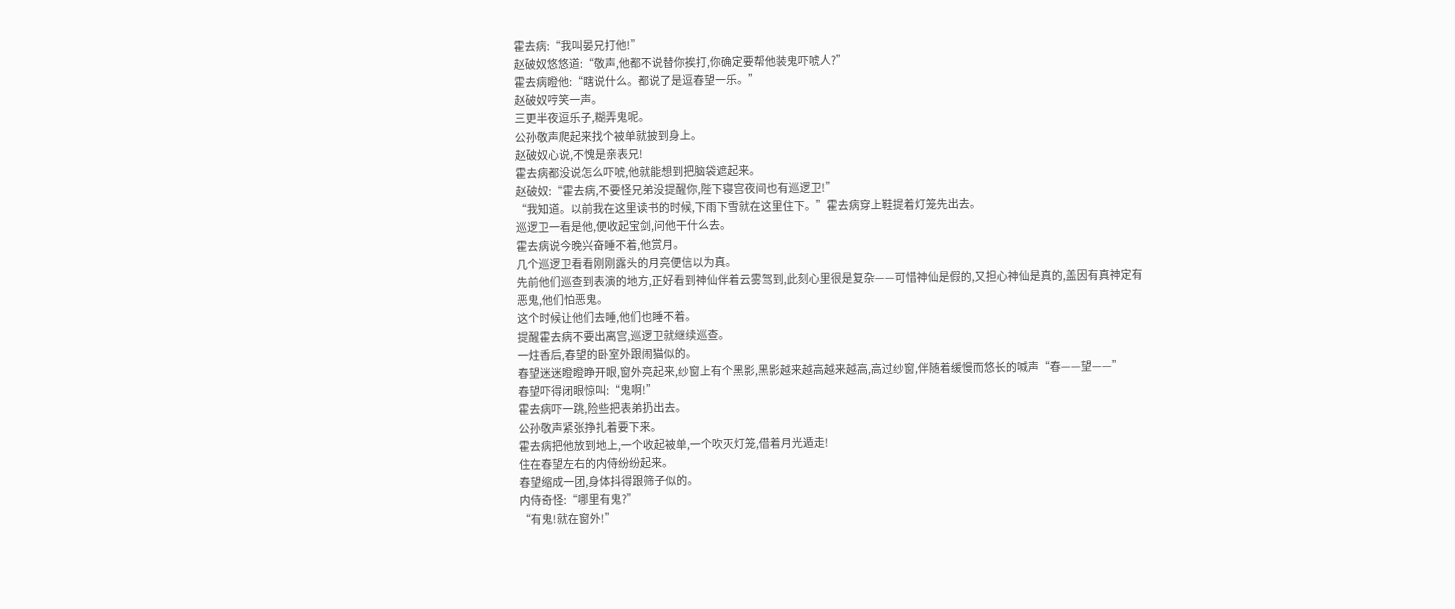霍去病:“我叫晏兄打他!”
赵破奴悠悠道:“敬声,他都不说替你挨打,你确定要帮他装鬼吓唬人?”
霍去病瞪他:“瞎说什么。都说了是逗春望一乐。”
赵破奴哼笑一声。
三更半夜逗乐子,糊弄鬼呢。
公孙敬声爬起来找个被单就披到身上。
赵破奴心说,不愧是亲表兄!
霍去病都没说怎么吓唬,他就能想到把脑袋遮起来。
赵破奴:“霍去病,不要怪兄弟没提醒你,陛下寝宫夜间也有巡逻卫!”
“我知道。以前我在这里读书的时候,下雨下雪就在这里住下。”霍去病穿上鞋提着灯笼先出去。
巡逻卫一看是他,便收起宝剑,问他干什么去。
霍去病说今晚兴奋睡不着,他赏月。
几个巡逻卫看看刚刚露头的月亮便信以为真。
先前他们巡查到表演的地方,正好看到神仙伴着云雾驾到,此刻心里很是复杂——可惜神仙是假的,又担心神仙是真的,盖因有真神定有恶鬼,他们怕恶鬼。
这个时候让他们去睡,他们也睡不着。
提醒霍去病不要出离宫,巡逻卫就继续巡查。
一炷香后,春望的卧室外跟闹猫似的。
春望迷迷瞪瞪睁开眼,窗外亮起来,纱窗上有个黑影,黑影越来越高越来越高,高过纱窗,伴随着缓慢而悠长的喊声“春——望——”
春望吓得闭眼惊叫:“鬼啊!”
霍去病吓一跳,险些把表弟扔出去。
公孙敬声紧张挣扎着要下来。
霍去病把他放到地上,一个收起被单,一个吹灭灯笼,借着月光遁走!
住在春望左右的内侍纷纷起来。
春望缩成一团,身体抖得跟筛子似的。
内侍奇怪:“哪里有鬼?”
“有鬼!就在窗外!”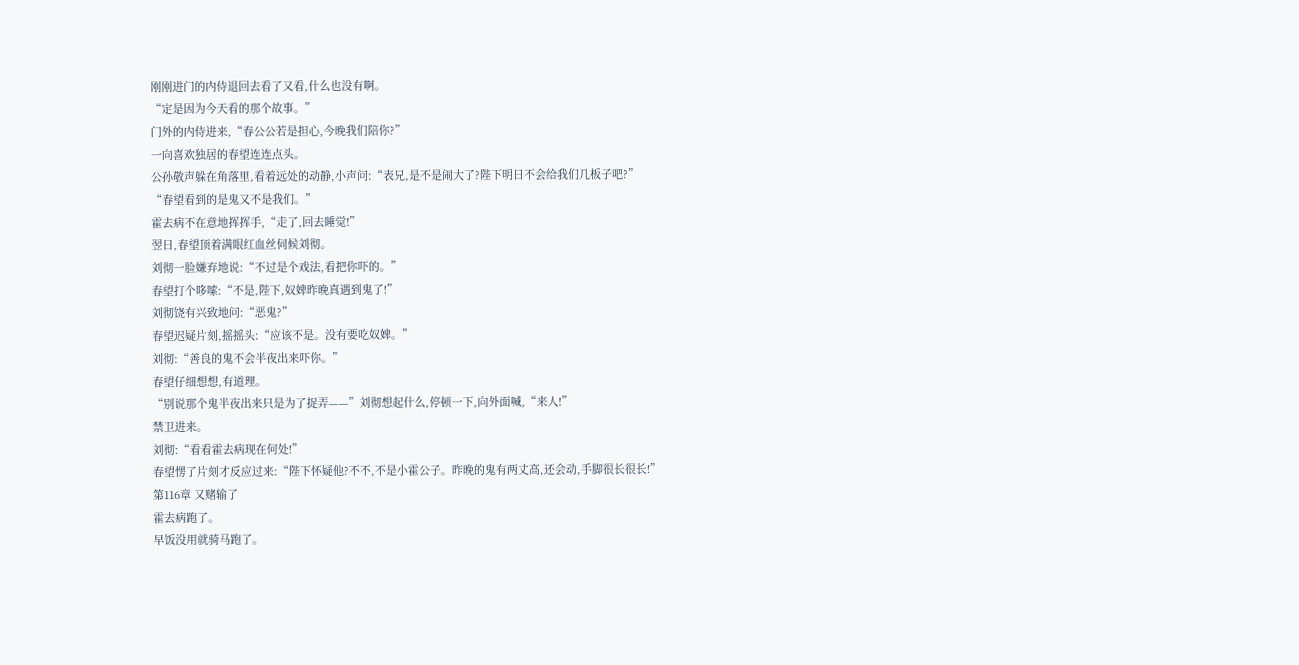刚刚进门的内侍退回去看了又看,什么也没有啊。
“定是因为今天看的那个故事。”
门外的内侍进来,“春公公若是担心,今晚我们陪你?”
一向喜欢独居的春望连连点头。
公孙敬声躲在角落里,看着远处的动静,小声问:“表兄,是不是闹大了?陛下明日不会给我们几板子吧?”
“春望看到的是鬼又不是我们。”
霍去病不在意地挥挥手,“走了,回去睡觉!”
翌日,春望顶着满眼红血丝伺候刘彻。
刘彻一脸嫌弃地说:“不过是个戏法,看把你吓的。”
春望打个哆嗦:“不是,陛下,奴婢昨晚真遇到鬼了!”
刘彻饶有兴致地问:“恶鬼?”
春望迟疑片刻,摇摇头:“应该不是。没有要吃奴婢。”
刘彻:“善良的鬼不会半夜出来吓你。”
春望仔细想想,有道理。
“别说那个鬼半夜出来只是为了捉弄——”刘彻想起什么,停顿一下,向外面喊,“来人!”
禁卫进来。
刘彻:“看看霍去病现在何处!”
春望愣了片刻才反应过来:“陛下怀疑他?不不,不是小霍公子。昨晚的鬼有两丈高,还会动,手脚很长很长!”
第116章 又赌输了
霍去病跑了。
早饭没用就骑马跑了。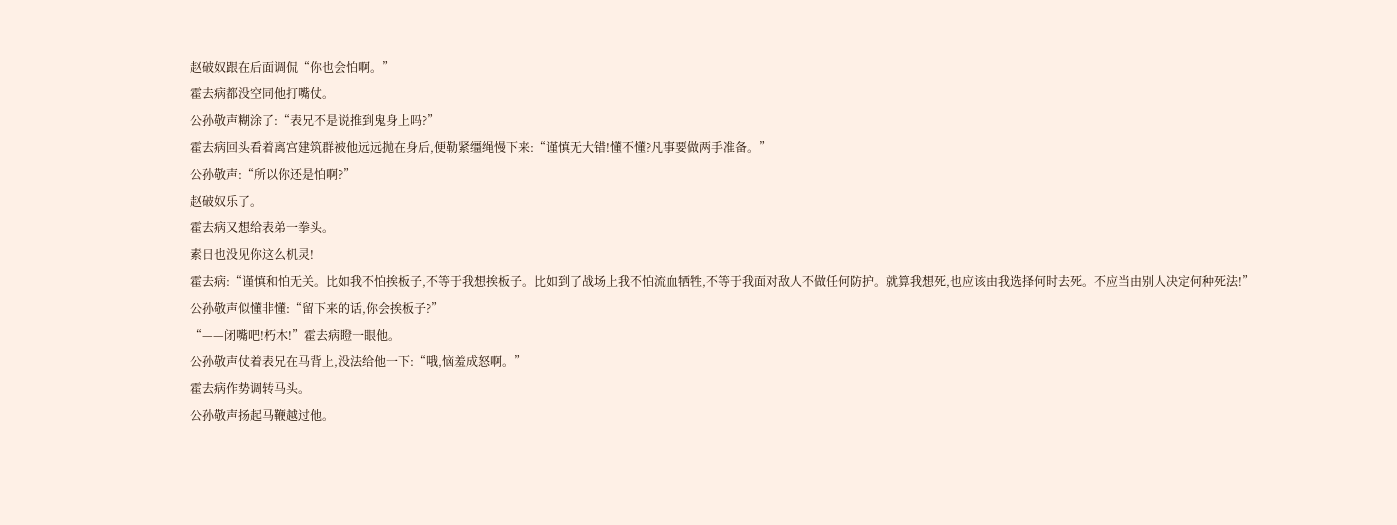赵破奴跟在后面调侃“你也会怕啊。”
霍去病都没空同他打嘴仗。
公孙敬声糊涂了:“表兄不是说推到鬼身上吗?”
霍去病回头看着离宫建筑群被他远远抛在身后,便勒紧缰绳慢下来:“谨慎无大错!懂不懂?凡事要做两手准备。”
公孙敬声:“所以你还是怕啊?”
赵破奴乐了。
霍去病又想给表弟一拳头。
素日也没见你这么机灵!
霍去病:“谨慎和怕无关。比如我不怕挨板子,不等于我想挨板子。比如到了战场上我不怕流血牺牲,不等于我面对敌人不做任何防护。就算我想死,也应该由我选择何时去死。不应当由别人决定何种死法!”
公孙敬声似懂非懂:“留下来的话,你会挨板子?”
“——闭嘴吧!朽木!”霍去病瞪一眼他。
公孙敬声仗着表兄在马背上,没法给他一下:“哦,恼羞成怒啊。”
霍去病作势调转马头。
公孙敬声扬起马鞭越过他。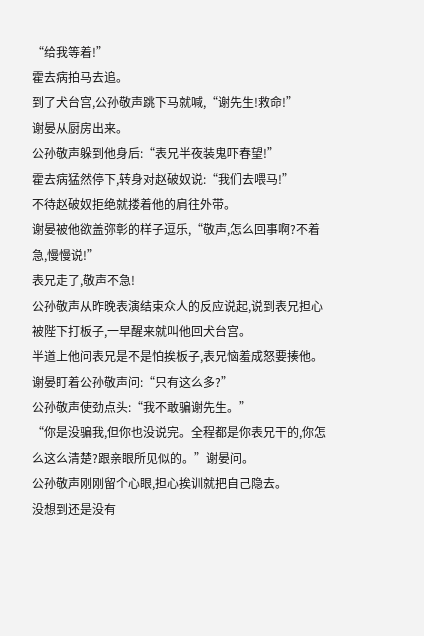“给我等着!”
霍去病拍马去追。
到了犬台宫,公孙敬声跳下马就喊,“谢先生!救命!”
谢晏从厨房出来。
公孙敬声躲到他身后:“表兄半夜装鬼吓春望!”
霍去病猛然停下,转身对赵破奴说:“我们去喂马!”
不待赵破奴拒绝就搂着他的肩往外带。
谢晏被他欲盖弥彰的样子逗乐,“敬声,怎么回事啊?不着急,慢慢说!”
表兄走了,敬声不急!
公孙敬声从昨晚表演结束众人的反应说起,说到表兄担心被陛下打板子,一早醒来就叫他回犬台宫。
半道上他问表兄是不是怕挨板子,表兄恼羞成怒要揍他。
谢晏盯着公孙敬声问:“只有这么多?”
公孙敬声使劲点头:“我不敢骗谢先生。”
“你是没骗我,但你也没说完。全程都是你表兄干的,你怎么这么清楚?跟亲眼所见似的。”谢晏问。
公孙敬声刚刚留个心眼,担心挨训就把自己隐去。
没想到还是没有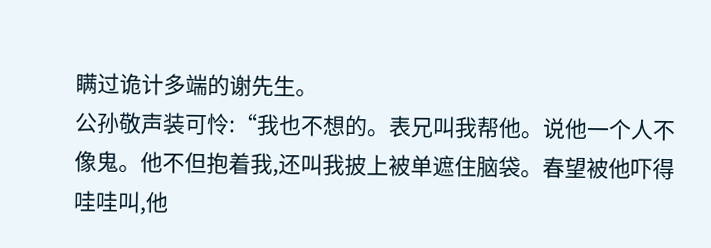瞒过诡计多端的谢先生。
公孙敬声装可怜:“我也不想的。表兄叫我帮他。说他一个人不像鬼。他不但抱着我,还叫我披上被单遮住脑袋。春望被他吓得哇哇叫,他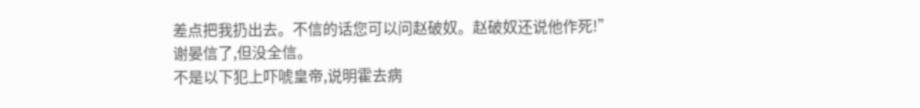差点把我扔出去。不信的话您可以问赵破奴。赵破奴还说他作死!”
谢晏信了,但没全信。
不是以下犯上吓唬皇帝,说明霍去病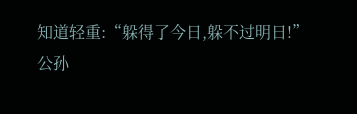知道轻重:“躲得了今日,躲不过明日!”
公孙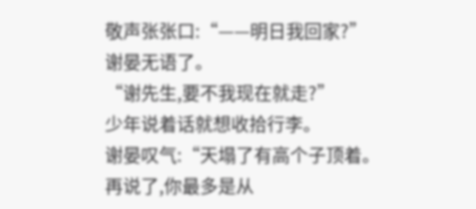敬声张张口:“——明日我回家?”
谢晏无语了。
“谢先生,要不我现在就走?”
少年说着话就想收拾行李。
谢晏叹气:“天塌了有高个子顶着。再说了,你最多是从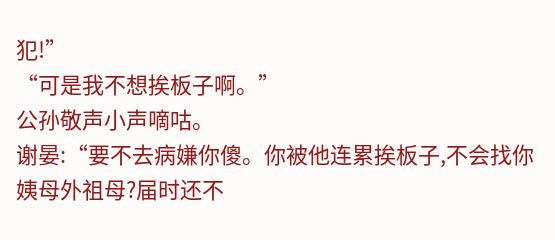犯!”
“可是我不想挨板子啊。”
公孙敬声小声嘀咕。
谢晏:“要不去病嫌你傻。你被他连累挨板子,不会找你姨母外祖母?届时还不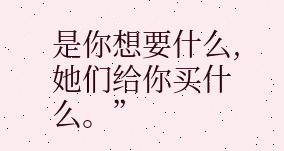是你想要什么,她们给你买什么。”